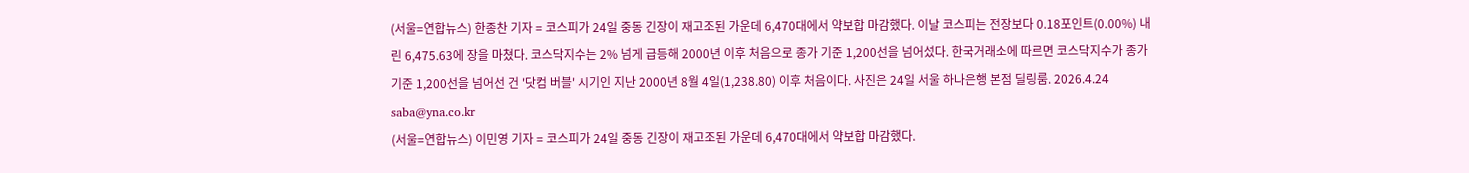(서울=연합뉴스) 한종찬 기자 = 코스피가 24일 중동 긴장이 재고조된 가운데 6,470대에서 약보합 마감했다. 이날 코스피는 전장보다 0.18포인트(0.00%) 내린 6,475.63에 장을 마쳤다. 코스닥지수는 2% 넘게 급등해 2000년 이후 처음으로 종가 기준 1,200선을 넘어섰다. 한국거래소에 따르면 코스닥지수가 종가 기준 1,200선을 넘어선 건 '닷컴 버블' 시기인 지난 2000년 8월 4일(1,238.80) 이후 처음이다. 사진은 24일 서울 하나은행 본점 딜링룸. 2026.4.24 saba@yna.co.kr
(서울=연합뉴스) 이민영 기자 = 코스피가 24일 중동 긴장이 재고조된 가운데 6,470대에서 약보합 마감했다.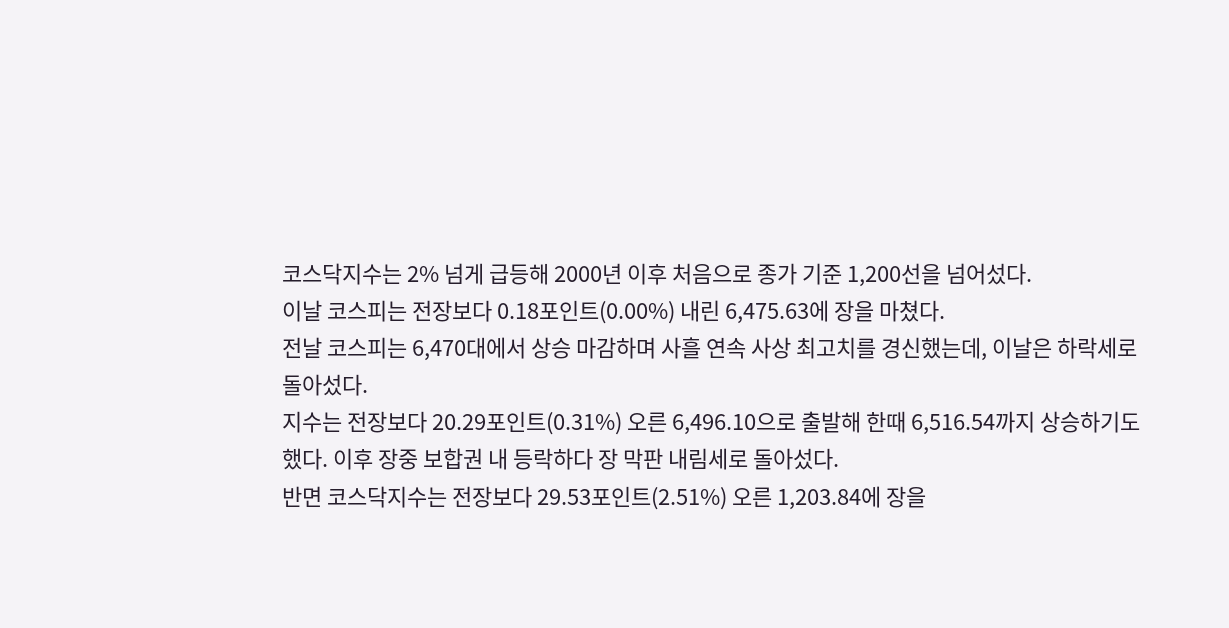코스닥지수는 2% 넘게 급등해 2000년 이후 처음으로 종가 기준 1,200선을 넘어섰다.
이날 코스피는 전장보다 0.18포인트(0.00%) 내린 6,475.63에 장을 마쳤다.
전날 코스피는 6,470대에서 상승 마감하며 사흘 연속 사상 최고치를 경신했는데, 이날은 하락세로 돌아섰다.
지수는 전장보다 20.29포인트(0.31%) 오른 6,496.10으로 출발해 한때 6,516.54까지 상승하기도 했다. 이후 장중 보합권 내 등락하다 장 막판 내림세로 돌아섰다.
반면 코스닥지수는 전장보다 29.53포인트(2.51%) 오른 1,203.84에 장을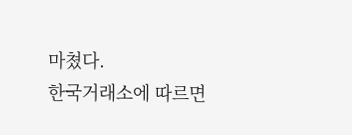마쳤다.
한국거래소에 따르면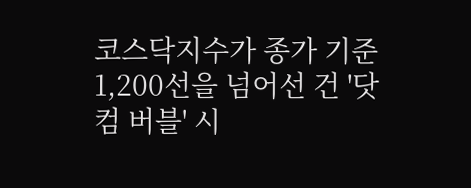코스닥지수가 종가 기준 1,200선을 넘어선 건 '닷컴 버블' 시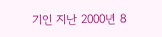기인 지난 2000년 8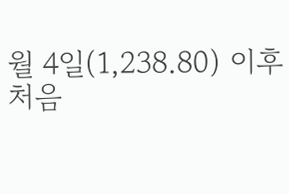월 4일(1,238.80) 이후 처음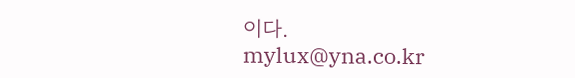이다.
mylux@yna.co.kr